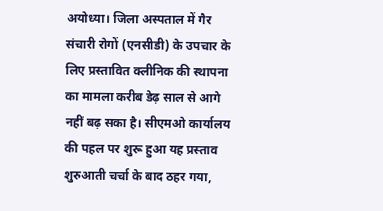अयोध्या। जिला अस्पताल में गैर संचारी रोगों (एनसीडी) के उपचार के लिए प्रस्तावित क्लीनिक की स्थापना का मामला करीब डेढ़ साल से आगे नहीं बढ़ सका है। सीएमओ कार्यालय की पहल पर शुरू हुआ यह प्रस्ताव शुरुआती चर्चा के बाद ठहर गया,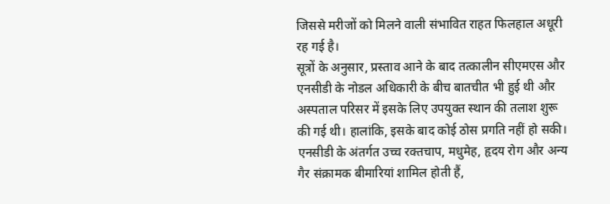जिससे मरीजों को मिलने वाली संभावित राहत फिलहाल अधूरी रह गई है।
सूत्रों के अनुसार, प्रस्ताव आने के बाद तत्कालीन सीएमएस और एनसीडी के नोडल अधिकारी के बीच बातचीत भी हुई थी और अस्पताल परिसर में इसके लिए उपयुक्त स्थान की तलाश शुरू की गई थी। हालांकि, इसके बाद कोई ठोस प्रगति नहीं हो सकी। एनसीडी के अंतर्गत उच्च रक्तचाप, मधुमेह, हृदय रोग और अन्य गैर संक्रामक बीमारियां शामिल होती हैं,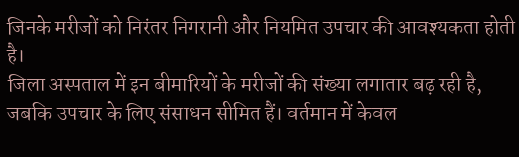जिनके मरीजों को निरंतर निगरानी और नियमित उपचार की आवश्यकता होती है।
जिला अस्पताल में इन बीमारियों के मरीजों की संख्या लगातार बढ़ रही है, जबकि उपचार के लिए संसाधन सीमित हैं। वर्तमान में केवल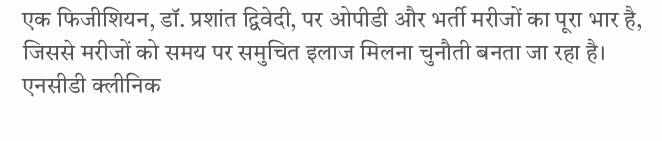एक फिजीशियन, डॉ. प्रशांत द्विवेदी, पर ओपीडी और भर्ती मरीजों का पूरा भार है, जिससे मरीजों को समय पर समुचित इलाज मिलना चुनौती बनता जा रहा है।
एनसीडी क्लीनिक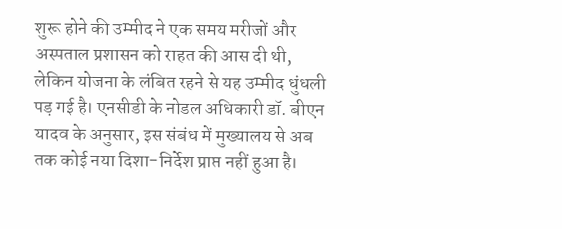शुरू होने की उम्मीद ने एक समय मरीजों और अस्पताल प्रशासन को राहत की आस दी थी, लेकिन योजना के लंबित रहने से यह उम्मीद धुंधली पड़ गई है। एनसीडी के नोडल अधिकारी डॉ. बीएन यादव के अनुसार, इस संबंध में मुख्यालय से अब तक कोई नया दिशा-निर्देश प्राप्त नहीं हुआ है।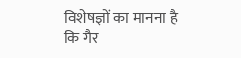विशेषज्ञों का मानना है कि गैर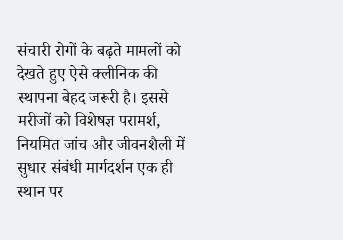संचारी रोगों के बढ़ते मामलों को देखते हुए ऐसे क्लीनिक की स्थापना बेहद जरूरी है। इससे मरीजों को विशेषज्ञ परामर्श, नियमित जांच और जीवनशैली में सुधार संबंधी मार्गदर्शन एक ही स्थान पर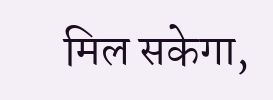मिल सकेगा,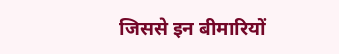जिससे इन बीमारियों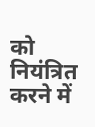को नियंत्रित करने में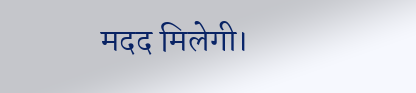मदद मिलेगी।